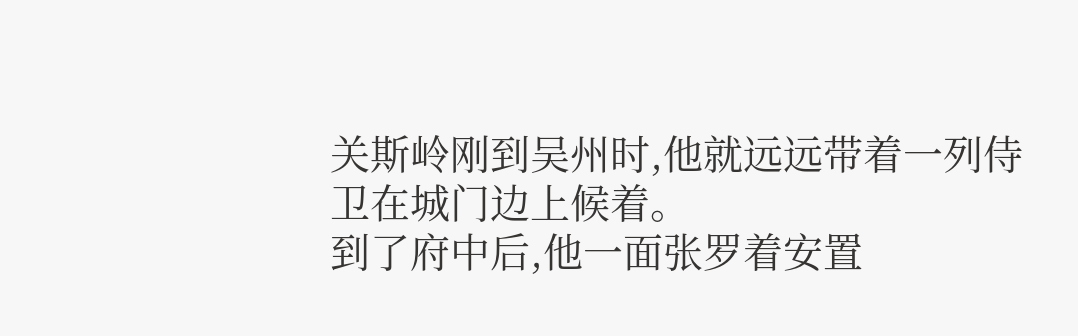关斯岭刚到吴州时,他就远远带着一列侍卫在城门边上候着。
到了府中后,他一面张罗着安置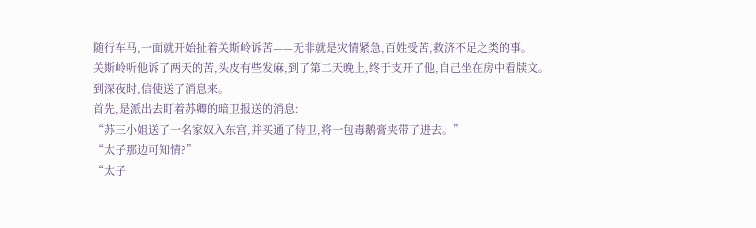随行车马,一面就开始扯着关斯岭诉苦——无非就是灾情紧急,百姓受苦,救济不足之类的事。
关斯岭听他诉了两天的苦,头皮有些发麻,到了第二天晚上,终于支开了他,自己坐在房中看牍文。
到深夜时,信使送了消息来。
首先,是派出去盯着苏卿的暗卫报送的消息:
“苏三小姐送了一名家奴入东宫,并买通了侍卫,将一包毒鹅膏夹带了进去。”
“太子那边可知情?”
“太子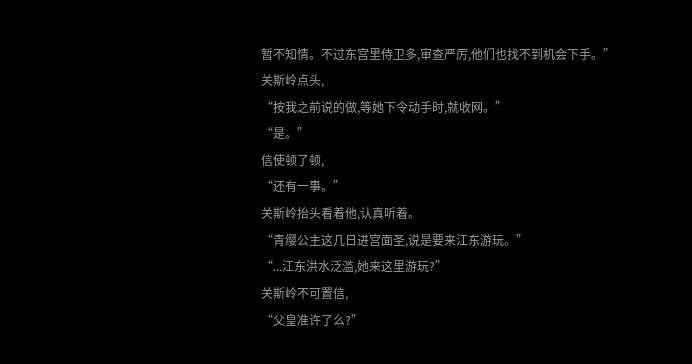暂不知情。不过东宫里侍卫多,审查严厉,他们也找不到机会下手。”
关斯岭点头,
“按我之前说的做,等她下令动手时,就收网。”
“是。”
信使顿了顿,
“还有一事。”
关斯岭抬头看着他,认真听着。
“青缨公主这几日进宫面圣,说是要来江东游玩。”
“...江东洪水泛滥,她来这里游玩?”
关斯岭不可置信,
“父皇准许了么?”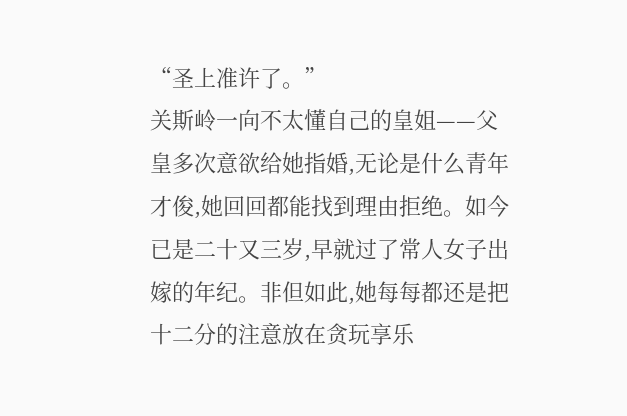“圣上准许了。”
关斯岭一向不太懂自己的皇姐——父皇多次意欲给她指婚,无论是什么青年才俊,她回回都能找到理由拒绝。如今已是二十又三岁,早就过了常人女子出嫁的年纪。非但如此,她每每都还是把十二分的注意放在贪玩享乐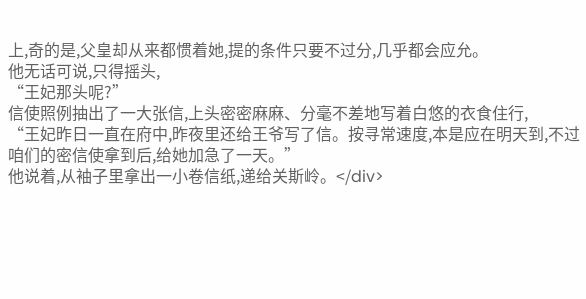上,奇的是,父皇却从来都惯着她,提的条件只要不过分,几乎都会应允。
他无话可说,只得摇头,
“王妃那头呢?”
信使照例抽出了一大张信,上头密密麻麻、分毫不差地写着白悠的衣食住行,
“王妃昨日一直在府中,昨夜里还给王爷写了信。按寻常速度,本是应在明天到,不过咱们的密信使拿到后,给她加急了一天。”
他说着,从袖子里拿出一小卷信纸,递给关斯岭。</div>